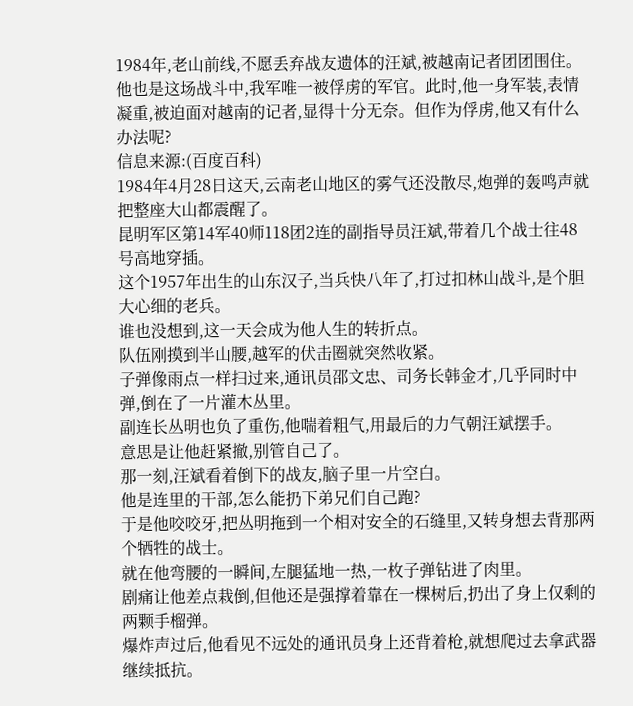1984年,老山前线,不愿丢弃战友遗体的汪斌,被越南记者团团围住。他也是这场战斗中,我军唯一被俘虏的军官。此时,他一身军装,表情凝重,被迫面对越南的记者,显得十分无奈。但作为俘虏,他又有什么办法呢?
信息来源:(百度百科)
1984年4月28日这天,云南老山地区的雾气还没散尽,炮弹的轰鸣声就把整座大山都震醒了。
昆明军区第14军40师118团2连的副指导员汪斌,带着几个战士往48号高地穿插。
这个1957年出生的山东汉子,当兵快八年了,打过扣林山战斗,是个胆大心细的老兵。
谁也没想到,这一天会成为他人生的转折点。
队伍刚摸到半山腰,越军的伏击圈就突然收紧。
子弹像雨点一样扫过来,通讯员邵文忠、司务长韩金才,几乎同时中弹,倒在了一片灌木丛里。
副连长丛明也负了重伤,他喘着粗气,用最后的力气朝汪斌摆手。
意思是让他赶紧撤,别管自己了。
那一刻,汪斌看着倒下的战友,脑子里一片空白。
他是连里的干部,怎么能扔下弟兄们自己跑?
于是他咬咬牙,把丛明拖到一个相对安全的石缝里,又转身想去背那两个牺牲的战士。
就在他弯腰的一瞬间,左腿猛地一热,一枚子弹钻进了肉里。
剧痛让他差点栽倒,但他还是强撑着靠在一棵树后,扔出了身上仅剩的两颗手榴弹。
爆炸声过后,他看见不远处的通讯员身上还背着枪,就想爬过去拿武器继续抵抗。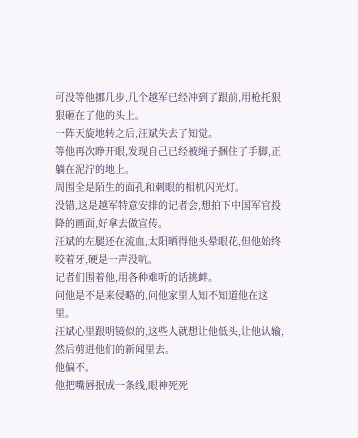可没等他挪几步,几个越军已经冲到了跟前,用枪托狠狠砸在了他的头上。
一阵天旋地转之后,汪斌失去了知觉。
等他再次睁开眼,发现自己已经被绳子捆住了手脚,正躺在泥泞的地上。
周围全是陌生的面孔和刺眼的相机闪光灯。
没错,这是越军特意安排的记者会,想拍下中国军官投降的画面,好拿去做宣传。
汪斌的左腿还在流血,太阳晒得他头晕眼花,但他始终咬着牙,硬是一声没吭。
记者们围着他,用各种难听的话挑衅。
问他是不是来侵略的,问他家里人知不知道他在这里。
汪斌心里跟明镜似的,这些人就想让他低头,让他认输,然后剪进他们的新闻里去。
他偏不。
他把嘴唇抿成一条线,眼神死死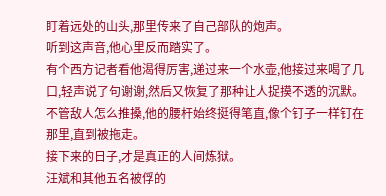盯着远处的山头,那里传来了自己部队的炮声。
听到这声音,他心里反而踏实了。
有个西方记者看他渴得厉害,递过来一个水壶,他接过来喝了几口,轻声说了句谢谢,然后又恢复了那种让人捉摸不透的沉默。
不管敌人怎么推搡,他的腰杆始终挺得笔直,像个钉子一样钉在那里,直到被拖走。
接下来的日子,才是真正的人间炼狱。
汪斌和其他五名被俘的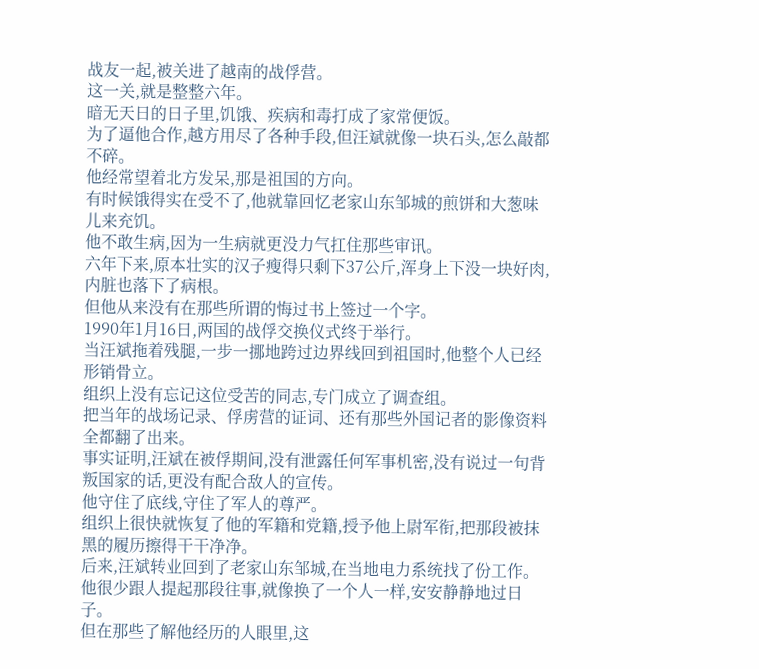战友一起,被关进了越南的战俘营。
这一关,就是整整六年。
暗无天日的日子里,饥饿、疾病和毒打成了家常便饭。
为了逼他合作,越方用尽了各种手段,但汪斌就像一块石头,怎么敲都不碎。
他经常望着北方发呆,那是祖国的方向。
有时候饿得实在受不了,他就靠回忆老家山东邹城的煎饼和大葱味儿来充饥。
他不敢生病,因为一生病就更没力气扛住那些审讯。
六年下来,原本壮实的汉子瘦得只剩下37公斤,浑身上下没一块好肉,内脏也落下了病根。
但他从来没有在那些所谓的悔过书上签过一个字。
1990年1月16日,两国的战俘交换仪式终于举行。
当汪斌拖着残腿,一步一挪地跨过边界线回到祖国时,他整个人已经形销骨立。
组织上没有忘记这位受苦的同志,专门成立了调查组。
把当年的战场记录、俘虏营的证词、还有那些外国记者的影像资料全都翻了出来。
事实证明,汪斌在被俘期间,没有泄露任何军事机密,没有说过一句背叛国家的话,更没有配合敌人的宣传。
他守住了底线,守住了军人的尊严。
组织上很快就恢复了他的军籍和党籍,授予他上尉军衔,把那段被抹黑的履历擦得干干净净。
后来,汪斌转业回到了老家山东邹城,在当地电力系统找了份工作。
他很少跟人提起那段往事,就像换了一个人一样,安安静静地过日子。
但在那些了解他经历的人眼里,这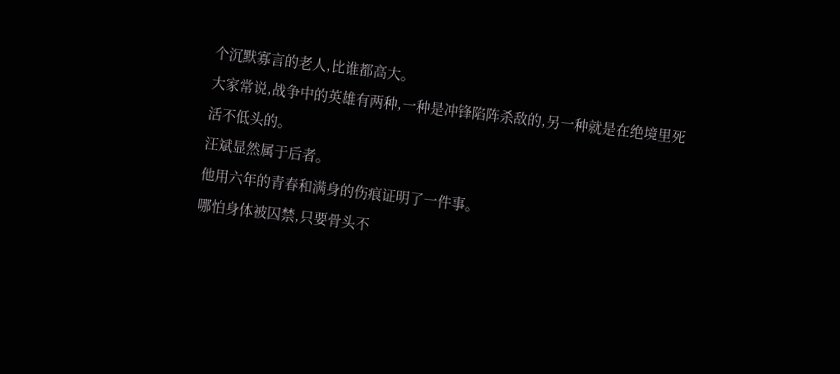个沉默寡言的老人,比谁都高大。
大家常说,战争中的英雄有两种,一种是冲锋陷阵杀敌的,另一种就是在绝境里死活不低头的。
汪斌显然属于后者。
他用六年的青春和满身的伤痕证明了一件事。
哪怕身体被囚禁,只要骨头不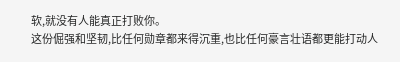软,就没有人能真正打败你。
这份倔强和坚韧,比任何勋章都来得沉重,也比任何豪言壮语都更能打动人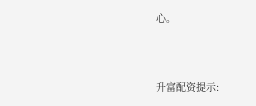心。


升富配资提示: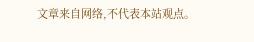文章来自网络,不代表本站观点。